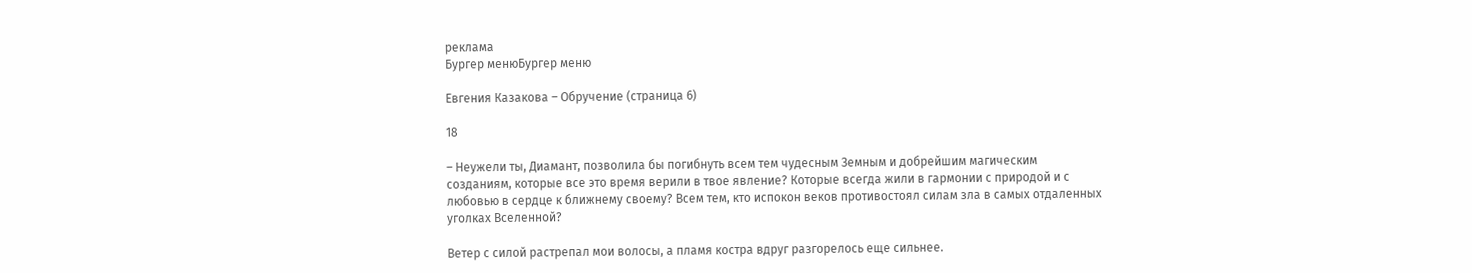реклама
Бургер менюБургер меню

Евгения Казакова – Обручение (страница 6)

18

– Неужели ты, Диамант, позволила бы погибнуть всем тем чудесным Земным и добрейшим магическим созданиям, которые все это время верили в твое явление? Которые всегда жили в гармонии с природой и с любовью в сердце к ближнему своему? Всем тем, кто испокон веков противостоял силам зла в самых отдаленных уголках Вселенной?

Ветер с силой растрепал мои волосы, а пламя костра вдруг разгорелось еще сильнее.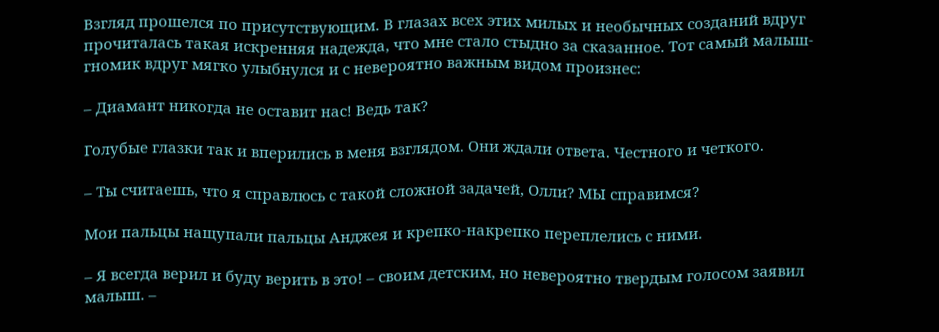Взгляд прошелся по присутствующим. В глазах всех этих милых и необычных созданий вдруг прочиталась такая искренняя надежда, что мне стало стыдно за сказанное. Тот самый малыш-гномик вдруг мягко улыбнулся и с невероятно важным видом произнес:

– Диамант никогда не оставит нас! Ведь так?

Голубые глазки так и вперились в меня взглядом. Они ждали ответа. Честного и четкого.

– Ты считаешь, что я справлюсь с такой сложной задачей, Олли? МЫ справимся?

Мои пальцы нащупали пальцы Анджея и крепко-накрепко переплелись с ними.

– Я всегда верил и буду верить в это! – своим детским, но невероятно твердым голосом заявил малыш. –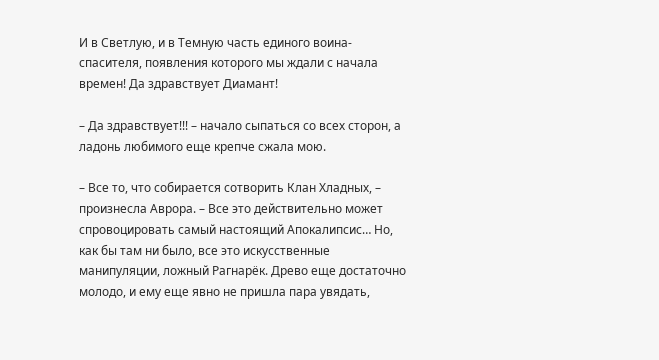И в Светлую, и в Темную часть единого воина-спасителя, появления которого мы ждали с начала времен! Да здравствует Диамант!

– Да здравствует!!! – начало сыпаться со всех сторон, а ладонь любимого еще крепче сжала мою.

– Все то, что собирается сотворить Клан Хладных, – произнесла Аврора. – Все это действительно может спровоцировать самый настоящий Апокалипсис… Но, как бы там ни было, все это искусственные манипуляции, ложный Рагнарёк. Древо еще достаточно молодо, и ему еще явно не пришла пара увядать,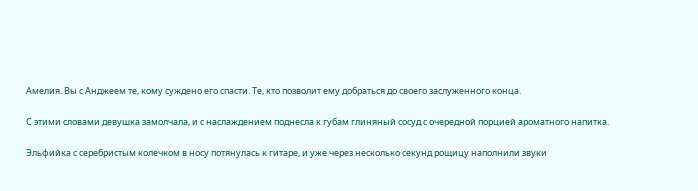Амелия. Вы с Анджеем те, кому суждено его спасти. Те, кто позволит ему добраться до своего заслуженного конца.

С этими словами девушка замолчала, и с наслаждением поднесла к губам глиняный сосуд с очередной порцией ароматного напитка.

Эльфийка с серебристым колечком в носу потянулась к гитаре, и уже через несколько секунд рощицу наполнили звуки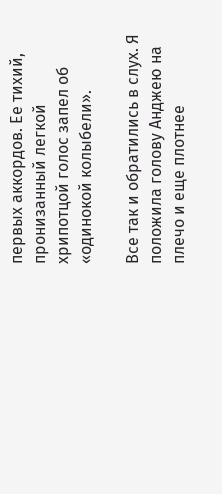первых аккордов. Ее тихий, пронизанный легкой хрипотцой голос запел об «одинокой колыбели».

Все так и обратились в слух. Я положила голову Анджею на плечо и еще плотнее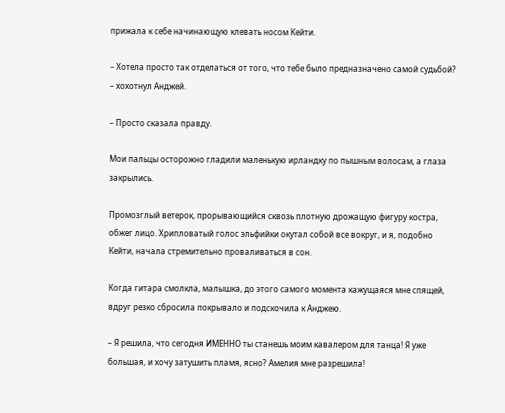прижала к себе начинающую клевать носом Кейти.

– Хотела просто так отделаться от того, что тебе было предназначено самой судьбой? – хохотнул Анджей.

– Просто сказала правду.

Мои пальцы осторожно гладили маленькую ирландку по пышным волосам, а глаза закрылись.

Промозглый ветерок, прорывающийся сквозь плотную дрожащую фигуру костра, обжег лицо. Хрипловатый голос эльфийки окутал собой все вокруг, и я, подобно Кейти, начала стремительно проваливаться в сон.

Когда гитара смолкла, малышка, до этого самого момента кажущаяся мне спящей, вдруг резко сбросила покрывало и подскочила к Анджею.

– Я решила, что сегодня ИМЕННО ты станешь моим кавалером для танца! Я уже большая, и хочу затушить пламя, ясно? Амелия мне разрешила!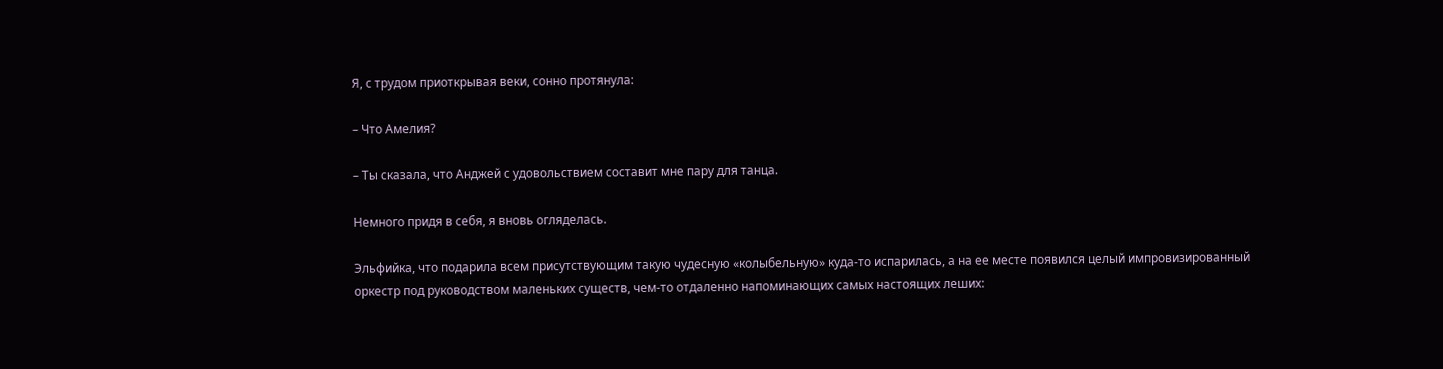Я, с трудом приоткрывая веки, сонно протянула:

– Что Амелия?

– Ты сказала, что Анджей с удовольствием составит мне пару для танца.

Немного придя в себя, я вновь огляделась.

Эльфийка, что подарила всем присутствующим такую чудесную «колыбельную» куда-то испарилась, а на ее месте появился целый импровизированный оркестр под руководством маленьких существ, чем-то отдаленно напоминающих самых настоящих леших: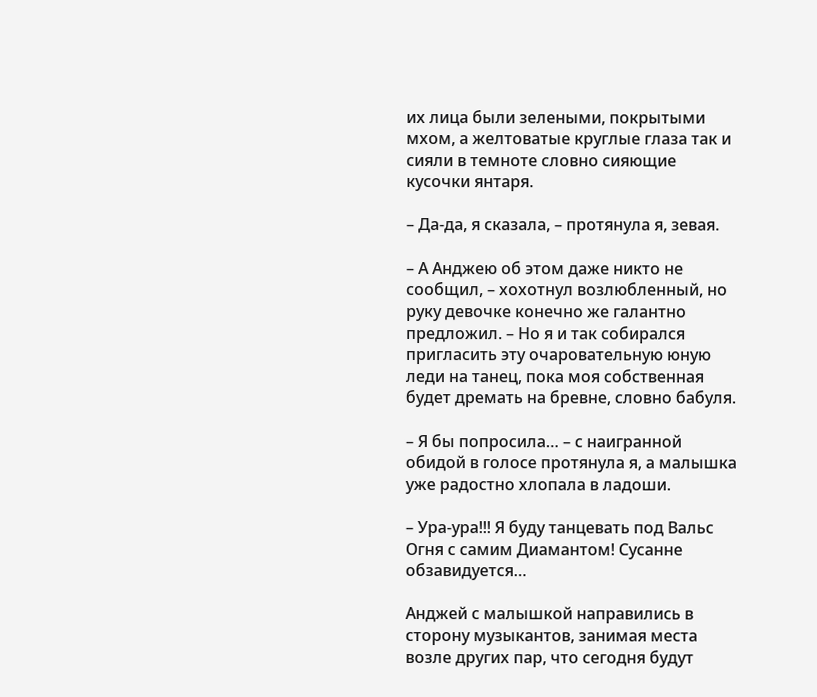их лица были зелеными, покрытыми мхом, а желтоватые круглые глаза так и сияли в темноте словно сияющие кусочки янтаря.

– Да-да, я сказала, – протянула я, зевая.

– А Анджею об этом даже никто не сообщил, – хохотнул возлюбленный, но руку девочке конечно же галантно предложил. – Но я и так собирался пригласить эту очаровательную юную леди на танец, пока моя собственная будет дремать на бревне, словно бабуля.

– Я бы попросила… – с наигранной обидой в голосе протянула я, а малышка уже радостно хлопала в ладоши.

– Ура-ура!!! Я буду танцевать под Вальс Огня с самим Диамантом! Сусанне обзавидуется…

Анджей с малышкой направились в сторону музыкантов, занимая места возле других пар, что сегодня будут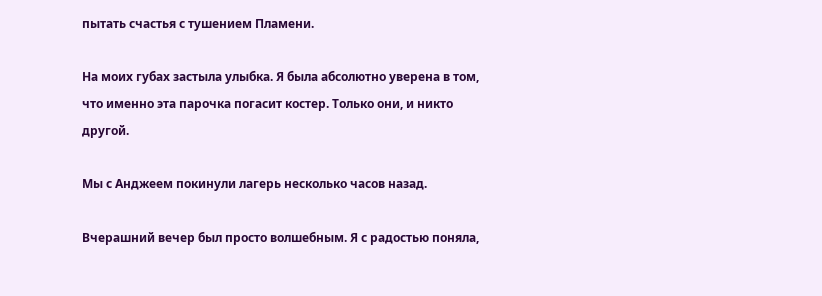пытать счастья с тушением Пламени.

На моих губах застыла улыбка. Я была абсолютно уверена в том, что именно эта парочка погасит костер. Только они, и никто другой.

Мы с Анджеем покинули лагерь несколько часов назад.

Вчерашний вечер был просто волшебным. Я с радостью поняла,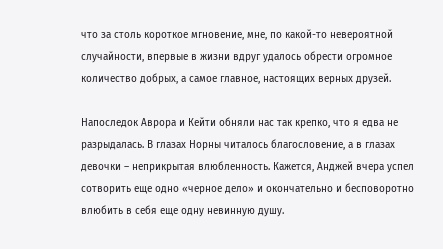что за столь короткое мгновение, мне, по какой-то невероятной случайности, впервые в жизни вдруг удалось обрести огромное количество добрых, а самое главное, настоящих верных друзей.

Напоследок Аврора и Кейти обняли нас так крепко, что я едва не разрыдалась. В глазах Норны читалось благословение, а в глазах девочки – неприкрытая влюбленность. Кажется, Анджей вчера успел сотворить еще одно «черное дело» и окончательно и бесповоротно влюбить в себя еще одну невинную душу.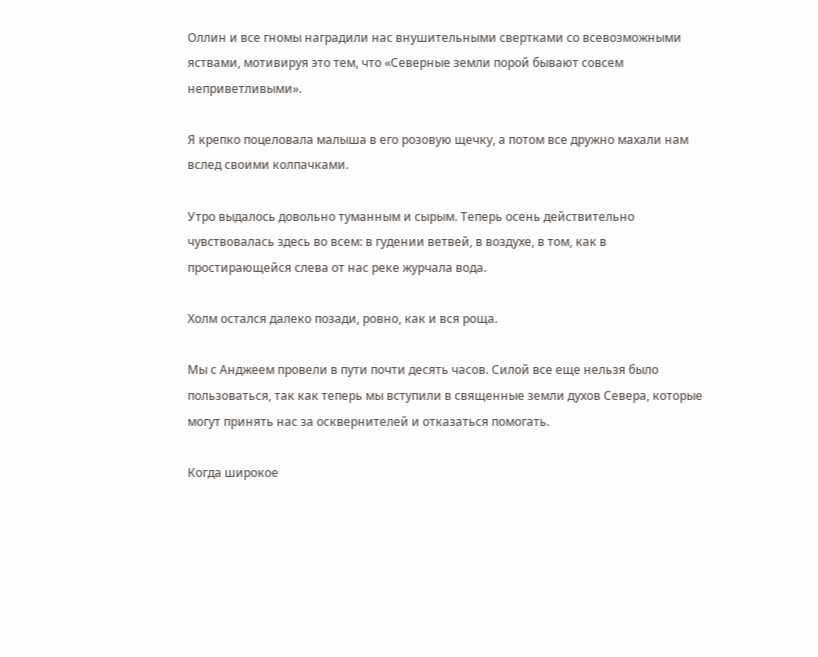Оллин и все гномы наградили нас внушительными свертками со всевозможными яствами, мотивируя это тем, что «Северные земли порой бывают совсем неприветливыми».

Я крепко поцеловала малыша в его розовую щечку, а потом все дружно махали нам вслед своими колпачками.

Утро выдалось довольно туманным и сырым. Теперь осень действительно чувствовалась здесь во всем: в гудении ветвей, в воздухе, в том, как в простирающейся слева от нас реке журчала вода.

Холм остался далеко позади, ровно, как и вся роща.

Мы с Анджеем провели в пути почти десять часов. Силой все еще нельзя было пользоваться, так как теперь мы вступили в священные земли духов Севера, которые могут принять нас за осквернителей и отказаться помогать.

Когда широкое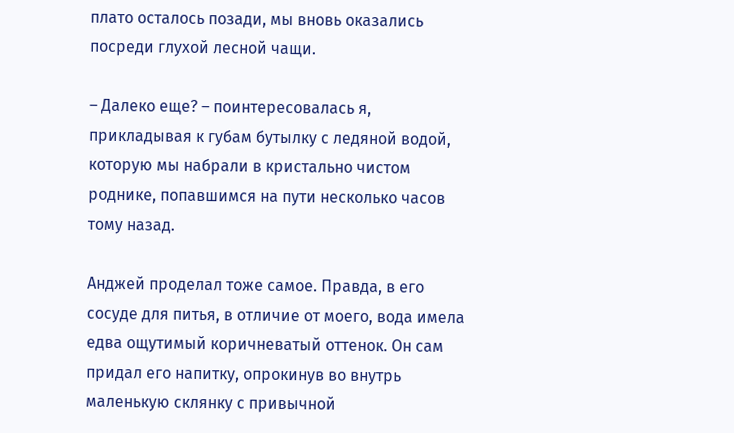плато осталось позади, мы вновь оказались посреди глухой лесной чащи.

– Далеко еще? – поинтересовалась я, прикладывая к губам бутылку с ледяной водой, которую мы набрали в кристально чистом роднике, попавшимся на пути несколько часов тому назад.

Анджей проделал тоже самое. Правда, в его сосуде для питья, в отличие от моего, вода имела едва ощутимый коричневатый оттенок. Он сам придал его напитку, опрокинув во внутрь маленькую склянку с привычной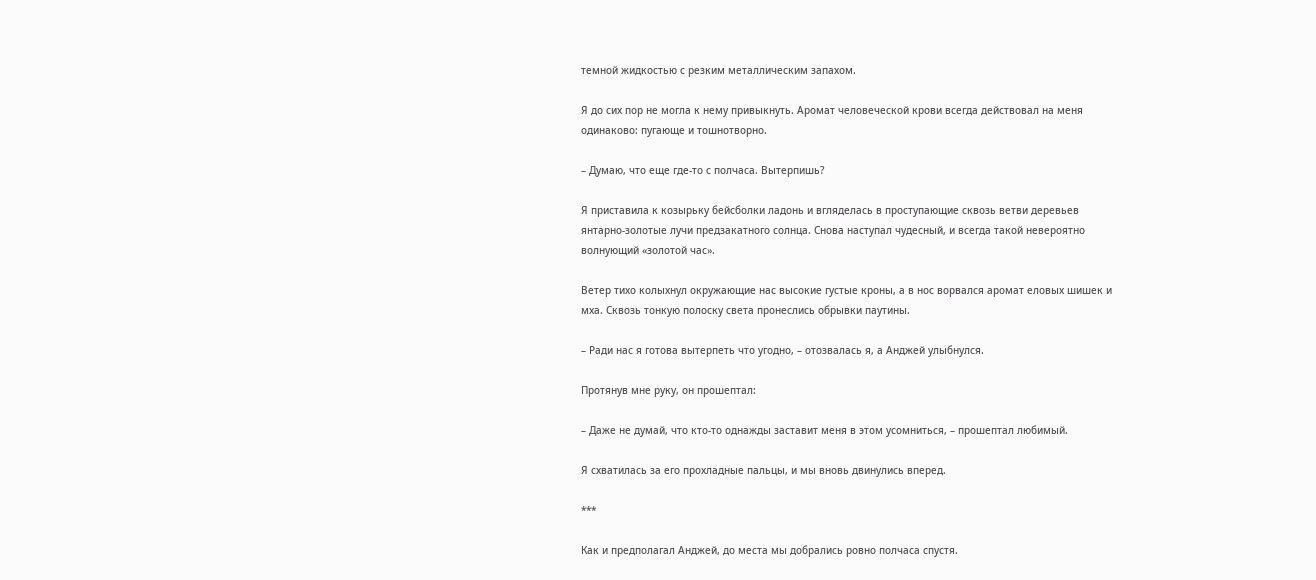темной жидкостью с резким металлическим запахом.

Я до сих пор не могла к нему привыкнуть. Аромат человеческой крови всегда действовал на меня одинаково: пугающе и тошнотворно.

– Думаю, что еще где-то с полчаса. Вытерпишь?

Я приставила к козырьку бейсболки ладонь и вгляделась в проступающие сквозь ветви деревьев янтарно-золотые лучи предзакатного солнца. Снова наступал чудесный, и всегда такой невероятно волнующий «золотой час».

Ветер тихо колыхнул окружающие нас высокие густые кроны, а в нос ворвался аромат еловых шишек и мха. Сквозь тонкую полоску света пронеслись обрывки паутины.

– Ради нас я готова вытерпеть что угодно, – отозвалась я, а Анджей улыбнулся.

Протянув мне руку, он прошептал:

– Даже не думай, что кто-то однажды заставит меня в этом усомниться, – прошептал любимый.

Я схватилась за его прохладные пальцы, и мы вновь двинулись вперед.

***

Как и предполагал Анджей, до места мы добрались ровно полчаса спустя.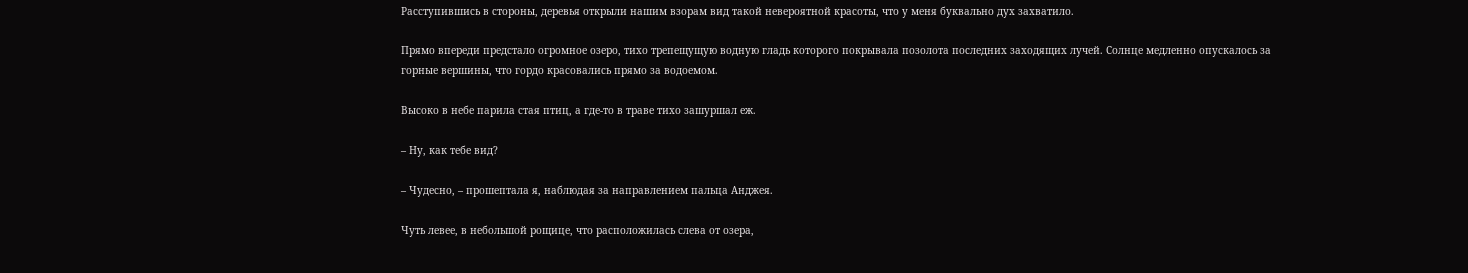Расступившись в стороны, деревья открыли нашим взорам вид такой невероятной красоты, что у меня буквально дух захватило.

Прямо впереди предстало огромное озеро, тихо трепещущую водную гладь которого покрывала позолота последних заходящих лучей. Солнце медленно опускалось за горные вершины, что гордо красовались прямо за водоемом.

Высоко в небе парила стая птиц, а где-то в траве тихо зашуршал еж.

– Ну, как тебе вид?

– Чудесно, – прошептала я, наблюдая за направлением пальца Анджея.

Чуть левее, в небольшой рощице, что расположилась слева от озера,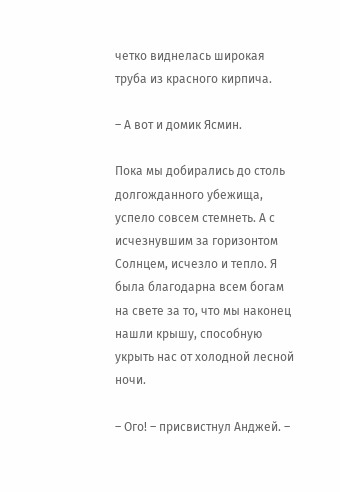четко виднелась широкая труба из красного кирпича.

– А вот и домик Ясмин.

Пока мы добирались до столь долгожданного убежища, успело совсем стемнеть. А с исчезнувшим за горизонтом Солнцем, исчезло и тепло. Я была благодарна всем богам на свете за то, что мы наконец нашли крышу, способную укрыть нас от холодной лесной ночи.

– Ого! – присвистнул Анджей. –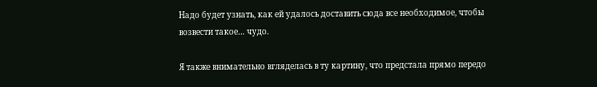Надо будет узнать, как ей удалось доставить сюда все необходимое, чтобы возвести такое… чудо.

Я также внимательно вгляделась в ту картину, что предстала прямо передо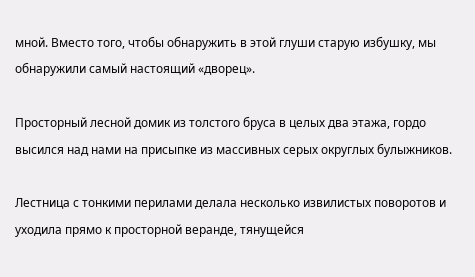мной. Вместо того, чтобы обнаружить в этой глуши старую избушку, мы обнаружили самый настоящий «дворец».

Просторный лесной домик из толстого бруса в целых два этажа, гордо высился над нами на присыпке из массивных серых округлых булыжников.

Лестница с тонкими перилами делала несколько извилистых поворотов и уходила прямо к просторной веранде, тянущейся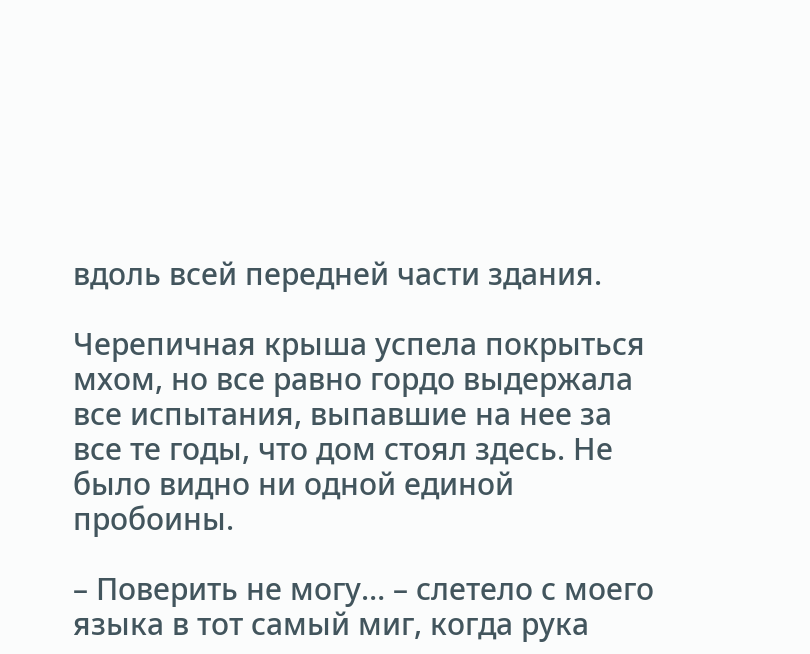вдоль всей передней части здания.

Черепичная крыша успела покрыться мхом, но все равно гордо выдержала все испытания, выпавшие на нее за все те годы, что дом стоял здесь. Не было видно ни одной единой пробоины.

– Поверить не могу… – слетело с моего языка в тот самый миг, когда рука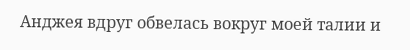Анджея вдруг обвелась вокруг моей талии и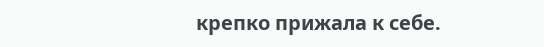крепко прижала к себе.